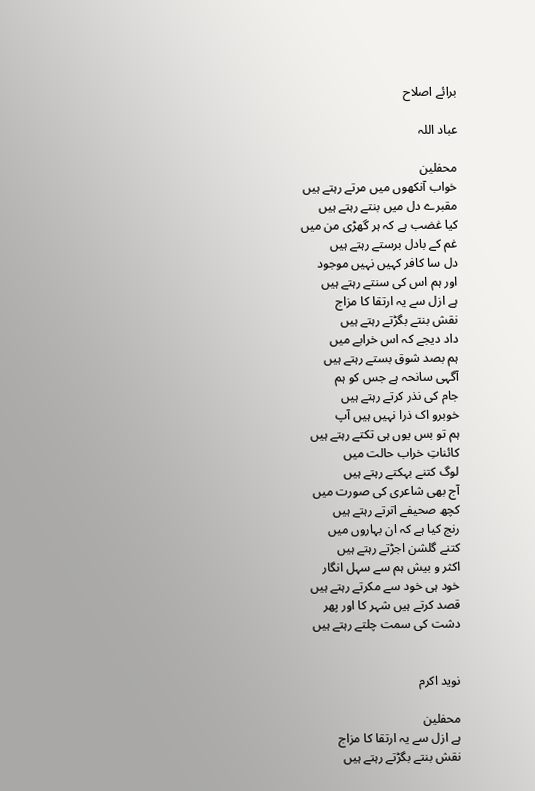برائے اصلاح

عباد اللہ

محفلین
خواب آنکھوں میں مرتے رہتے ہیں
مقبرے دل میں بنتے رہتے ہیں
کیا غضب ہے کہ ہر گھڑی من میں
غم کے بادل برستے رہتے ہیں
دل سا کافر کہیں نہیں موجود
اور ہم اس کی سنتے رہتے ہیں
ہے ازل سے یہ ارتقا کا مزاج
نقش بنتے بگڑتے رہتے ہیں
داد دیجے کہ اس خرابے میں
ہم بصد شوق بستے رہتے ہیں
آگہی سانحہ ہے جس کو ہم
جام کی نذر کرتے رہتے ہیں
خوبرو اک ذرا نہیں ہیں آپ
ہم تو بس یوں ہی تکتے رہتے ہیں
کائناتِ خراب حالت میں
لوگ کتنے بہکتے رہتے ہیں
آج بھی شاعری کی صورت میں
کچھ صحیفے اترتے رہتے ہیں
رنج کیا ہے کہ ان بہاروں میں
کتنے گلشن اجڑتے رہتے ہیں
اکثر و بیش ہم سے سہل انگار
خود ہی خود سے مکرتے رہتے ہیں
قصد کرتے ہیں شہر کا اور پھر
دشت کی سمت چلتے رہتے ہیں


نوید اکرم

محفلین
ہے ازل سے یہ ارتقا کا مزاج
نقش بنتے بگڑتے رہتے ہیں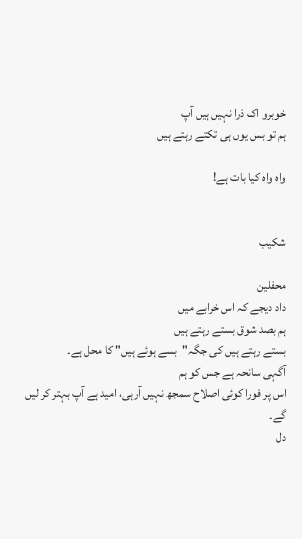خوبرو اک ذرا نہیں ہیں آپ
ہم تو بس یوں ہی تکتے رہتے ہیں

واہ واہ کیا بات ہے!


شکیب

محفلین
داد دیجے کہ اس خرابے میں
ہم بصد شوق بستے رہتے ہیں
بستے رہتے ہیں کی جگہ"بسے ہوئے ہیں" کا محل ہے۔
آگہی سانحہ ہے جس کو ہم
اس پر فورا کوئی اصلاح سمجھ نہیں آرہی، امید ہے آپ بہتر کر لیں گے۔
دل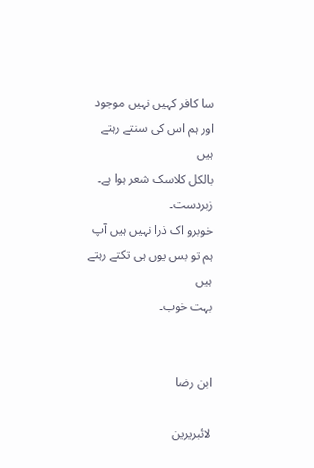سا کافر کہیں نہیں موجود
اور ہم اس کی سنتے رہتے ہیں
بالکل کلاسک شعر ہوا ہے۔ زبردست۔
خوبرو اک ذرا نہیں ہیں آپ
ہم تو بس یوں ہی تکتے رہتے ہیں
بہت خوب۔


ابن رضا

لائبریرین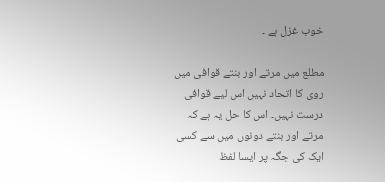خوب غزل ہے ۔

مطلع میں مرتے اور بنتے قوافی میں روی کا اتحاد نہیں اس لیے قوافی درست نہیں۔ اس کا حل یہ ہے کہ مرتے اور بنتے دونوں میں سے کسی ایک کی جگہ پر ایسا لفظ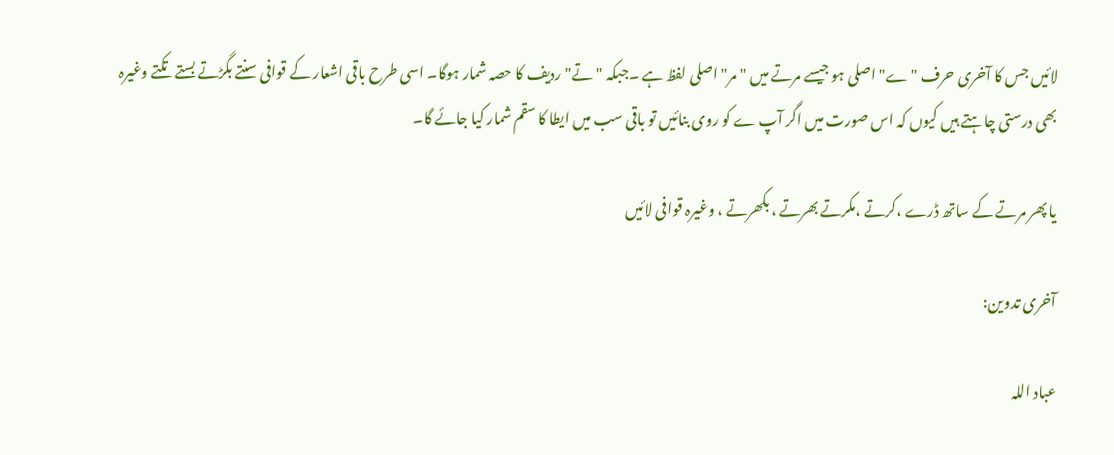لائیں جس کا آخری حرف "ے" اصلی ہو جیسے مرتے میں "مر" اصلی لفظ ہے ۔جبکہ "تے" ردیف کا حصہ شمار ہوگا۔ اسی طرح باقی اشعار کے قوافی سنتے بگڑتے بستے تکتے وغیرہ بھی درستی چاہتے ہیں کیوں کہ اس صورت میں اگر آپ ے کو روی بنائیں تو باقی سب میں ایطا کا سقم شمار کیا جائے گا۔

یا پھر مرتے کے ساتھ ڈرے ،کرتے ،مکرتے بھرتے ، بکھرتے ، وغیرہ قوافی لائیں

آخری تدوین:

عباد اللہ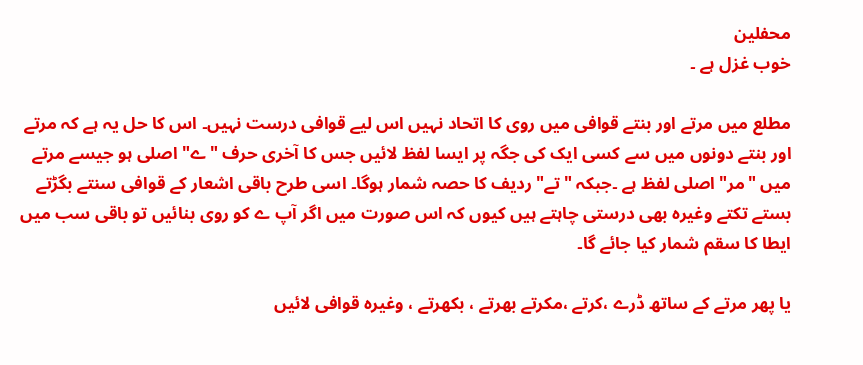محفلین
خوب غزل ہے ۔

مطلع میں مرتے اور بنتے قوافی میں روی کا اتحاد نہیں اس لیے قوافی درست نہیں۔ اس کا حل یہ ہے کہ مرتے اور بنتے دونوں میں سے کسی ایک کی جگہ پر ایسا لفظ لائیں جس کا آخری حرف "ے" اصلی ہو جیسے مرتے میں "مر" اصلی لفظ ہے ۔جبکہ "تے" ردیف کا حصہ شمار ہوگا۔ اسی طرح باقی اشعار کے قوافی سنتے بگڑتے بستے تکتے وغیرہ بھی درستی چاہتے ہیں کیوں کہ اس صورت میں اگر آپ ے کو روی بنائیں تو باقی سب میں ایطا کا سقم شمار کیا جائے گا۔

یا پھر مرتے کے ساتھ ڈرے ،کرتے ،مکرتے بھرتے ، بکھرتے ، وغیرہ قوافی لائیں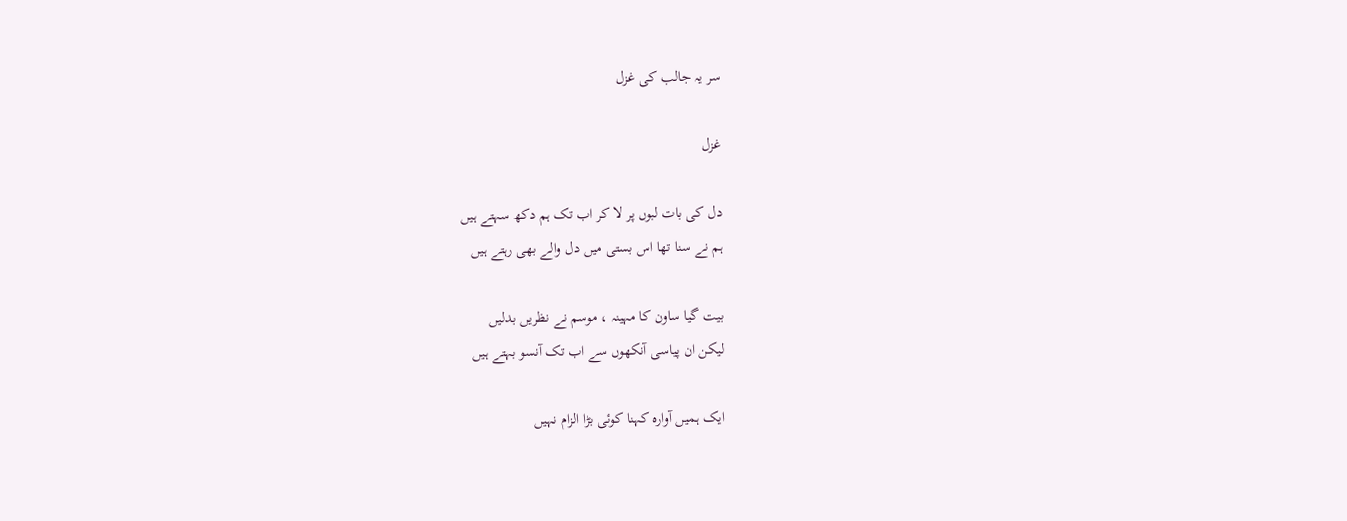سر یہ جالب کی غزل

غزل

دل کی بات لبوں پر لا کر اب تک ہم دکھ سہتے ہیں
ہم نے سنا تھا اس بستی میں دل والے بھی رہتے ہیں

بیت گیا ساون کا مہینہ ، موسم نے نظریں بدلیں
لیکن ان پیاسی آنکھوں سے اب تک آنسو بہتے ہیں

ایک ہمیں آوارہ کہنا کوئی بڑا الزام نہیں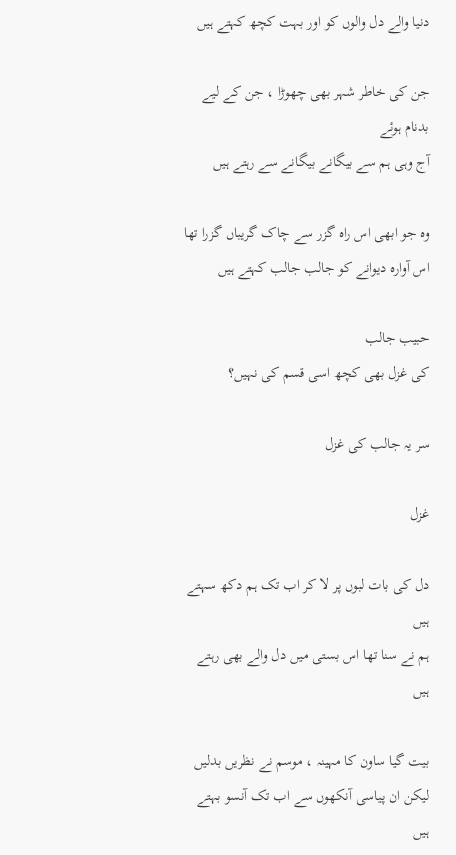دنیا والے دل والوں کو اور بہت کچھ کہتے ہیں

جن کی خاطر شہر بھی چھوڑا ، جن کے لیے بدنام ہوئے
آج وہی ہم سے بیگانے بیگانے سے رہتے ہیں

وہ جو ابھی اس راہ گزر سے چاک گریباں گزرا تھا
اس آوارہ دیوانے کو جالب جالب کہتے ہیں

حبیب جالب
کی غزل بھی کچھ اسی قسم کی نہیں؟

سر یہ جالب کی غزل

غزل

دل کی بات لبوں پر لا کر اب تک ہم دکھ سہتے ہیں
ہم نے سنا تھا اس بستی میں دل والے بھی رہتے ہیں

بیت گیا ساون کا مہینہ ، موسم نے نظریں بدلیں
لیکن ان پیاسی آنکھوں سے اب تک آنسو بہتے ہیں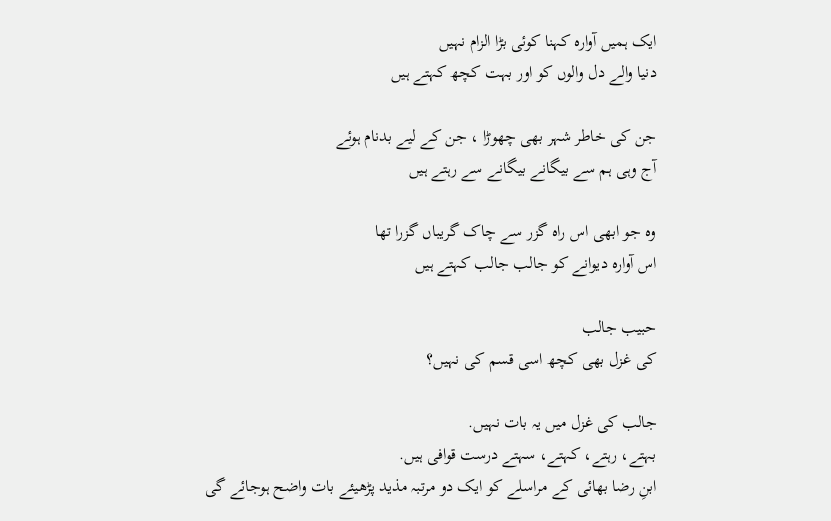ایک ہمیں آوارہ کہنا کوئی بڑا الزام نہیں
دنیا والے دل والوں کو اور بہت کچھ کہتے ہیں

جن کی خاطر شہر بھی چھوڑا ، جن کے لیے بدنام ہوئے
آج وہی ہم سے بیگانے بیگانے سے رہتے ہیں

وہ جو ابھی اس راہ گزر سے چاک گریباں گزرا تھا
اس آوارہ دیوانے کو جالب جالب کہتے ہیں

حبیب جالب
کی غزل بھی کچھ اسی قسم کی نہیں؟

جالب کی غزل میں یہ بات نہیں.
بہتے، رہتے، کہتے، سہتے درست قوافی ہیں.
ابنِ رضا بھائی کے مراسلے کو ایک دو مرتبہ مذید پڑھیئے بات واضح ہوجائے گی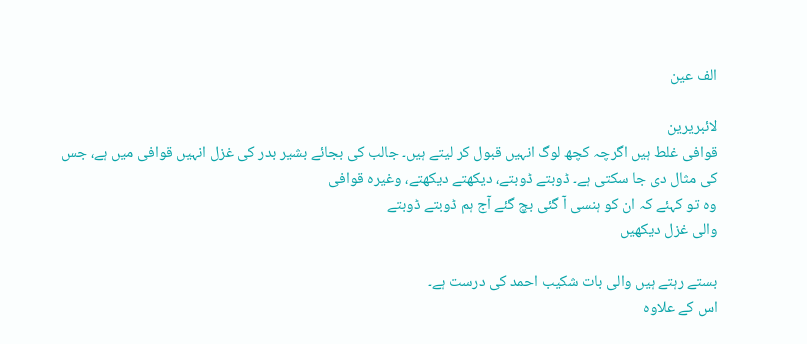الف عین

لائبریرین
قوافی غلط ہیں اگرچہ کچھ لوگ انہیں قبول کر لیتے ہیں۔ جالب کی بجائے بشیر بدر کی غزل انہیں قوافی میں ہے، جس کی مثال دی جا سکتی ہے۔ ڈوبتے ڈوبتے، دیکھتے دیکھتے، وغیرہ قوافی
وہ تو کہئے کہ ان کو ہنسی آ گئی بچ گئے آج ہم ڈوبتے ڈوبتے
والی غزل دیکھیں

بستے رہتے ہیں والی بات شکیب احمد کی درست ہے۔
اس کے علاوہ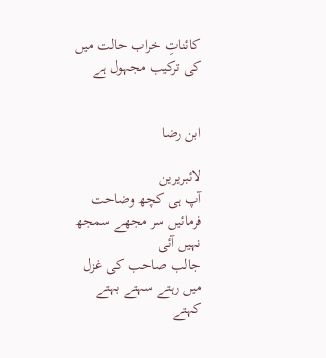کائناتِ خراب حالت میں
کی ترکیب مجہول ہے


ابن رضا

لائبریرین
آپ ہی کچھ وضاحت فرمائیں سر مجھے سمجھ نہیں آئی
جالب صاحب کی غزل میں رہتے سہتے بہتے کہتے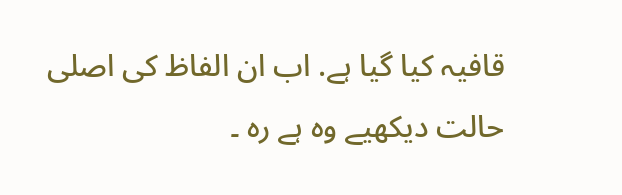قافیہ کیا گیا ہے. اب ان الفاظ کی اصلی حالت دیکھیے وہ ہے رہ ۔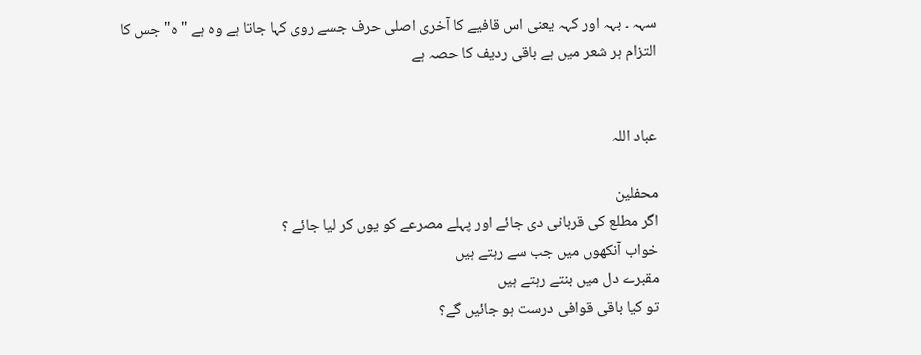سہہ ۔ بہہ اور کہہ یعنی اس قافیے کا آخری اصلی حرف جسے روی کہا جاتا ہے وہ ہے "ہ" جس کا التزام ہر شعر میں ہے باقی ردیف کا حصہ ہے


عباد اللہ

محفلین
اگر مطلع کی قربانی دی جائے اور پہلے مصرعے کو یوں کر لیا جائے ؟
خواب آنکھوں میں جب سے رہتے ہیں
مقبرے دل میں بنتے رہتے ہیں
تو کیا باقی قوافی درست ہو جائیں گے؟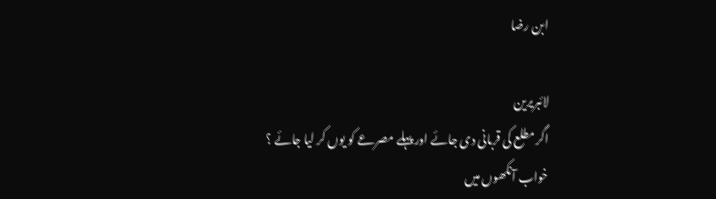ابن رضا

لائبریرین
اگر مطلع کی قربانی دی جائے اور پہلے مصرعے کو یوں کر لیا جائے ؟
خواب آنکھوں میں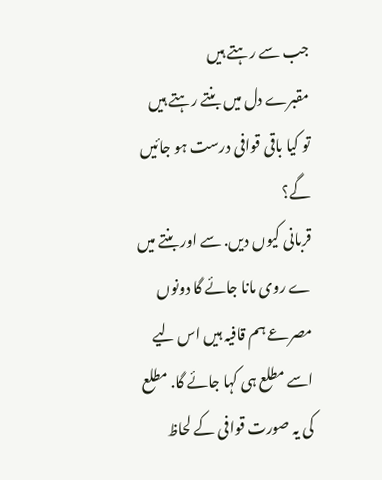جب سے رہتے ہیں
مقبرے دل میں بنتے رہتے ہیں
تو کیا باقی قوافی درست ہو جائیں گے؟
قربانی کیوں دیں. سے اور بنتے میں ے روی مانا جائے گا دونوں مصرعے ہم قافیہ ہیں اس لیے اسے مطلع ہی کہا جائے گا. مطلع کی یہ صورت قوافی کے لحاظ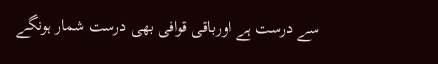سے درست ہے اورباقی قوافی بھی درست شمار ہونگے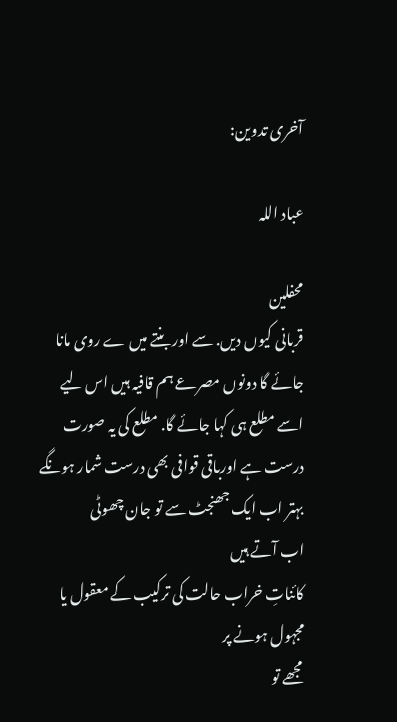آخری تدوین:

عباد اللہ

محفلین
قربانی کیوں دیں. سے اور بنتے میں ے روی مانا جائے گا دونوں مصرعے ہم قافیہ ہیں اس لیے اسے مطلع ہی کہا جائے گا. مطلع کی یہ صورت درست ہے اورباقی قوافی بھی درست شمار ہونگے
بہتر اب ایک جھنجٹ سے تو جان چھوٹی
اب آتے ہیں
کائناتِ خراب حالت کی ترکیب کے معقول یا مجہول ہونے پر
مجھے تو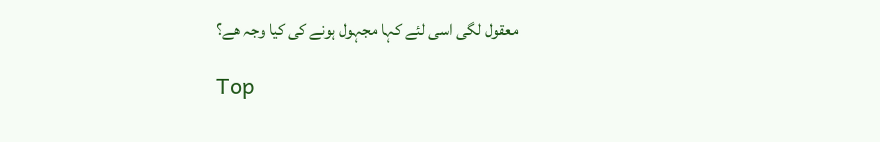معقول لگی اسی لئے کہا مجہول ہونے کی کیا وجہ ھے؟

Top